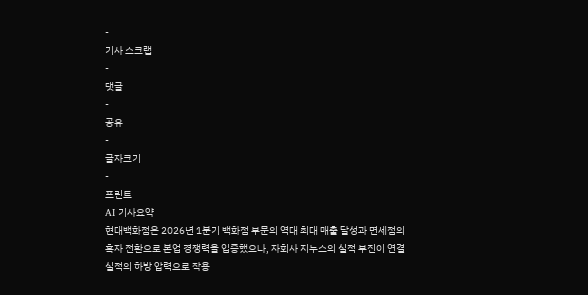-
기사 스크랩
-
댓글
-
공유
-
글자크기
-
프린트
AI 기사요약
현대백화점은 2026년 1분기 백화점 부문의 역대 최대 매출 달성과 면세점의 흑자 전환으로 본업 경쟁력을 입증했으나, 자회사 지누스의 실적 부진이 연결 실적의 하방 압력으로 작용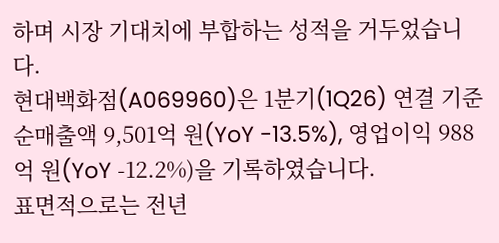하며 시장 기대치에 부합하는 성적을 거두었습니다.
현대백화점(A069960)은 1분기(1Q26) 연결 기준 순매출액 9,501억 원(YoY -13.5%), 영업이익 988억 원(YoY -12.2%)을 기록하였습니다.
표면적으로는 전년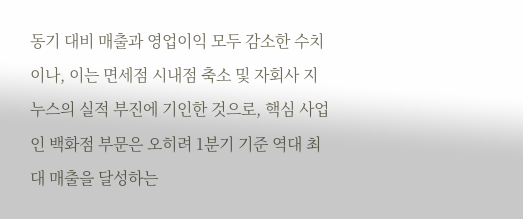동기 대비 매출과 영업이익 모두 감소한 수치이나, 이는 면세점 시내점 축소 및 자회사 지누스의 실적 부진에 기인한 것으로, 핵심 사업인 백화점 부문은 오히려 1분기 기준 역대 최대 매출을 달성하는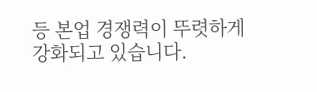등 본업 경쟁력이 뚜렷하게 강화되고 있습니다.